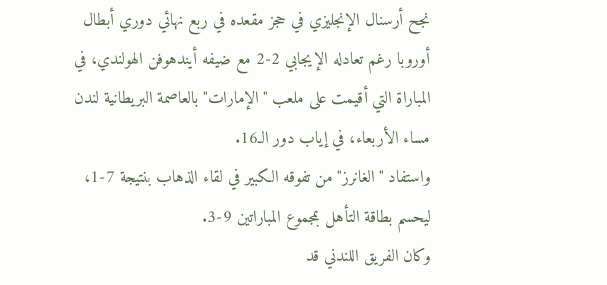نجح أرسنال الإنجليزي في حجز مقعده في ربع نهائي دوري أبطال أوروبا رغم تعادله الإيجابي 2-2 مع ضيفه أيندهوفن الهولندي، في المباراة التي أقيمت على ملعب "الإمارات" بالعاصمة البريطانية لندن مساء الأربعاء، في إياب دور الـ16.
واستفاد "الغانرز" من تفوقه الكبير في لقاء الذهاب بنتيجة 7-1، ليحسم بطاقة التأهل بمجموع المباراتين 9-3.
وكان الفريق اللندني قد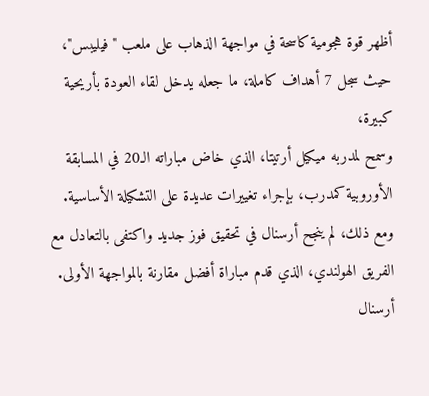أظهر قوة هجومية كاسحة في مواجهة الذهاب على ملعب "فيليبس"، حيث سجل 7 أهداف كاملة، ما جعله يدخل لقاء العودة بأريحية كبيرة،
وسمح لمدربه ميكيل أرتيتا، الذي خاض مباراته الـ20 في المسابقة الأوروبية كمدرب، بإجراء تغييرات عديدة على التشكيلة الأساسية.
ومع ذلك، لم ينجح أرسنال في تحقيق فوز جديد واكتفى بالتعادل مع الفريق الهولندي، الذي قدم مباراة أفضل مقارنة بالمواجهة الأولى.
أرسنال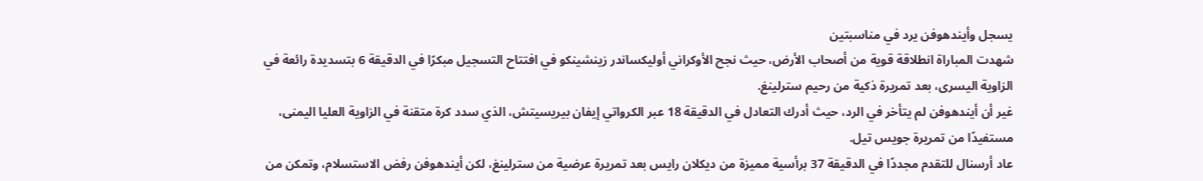يسجل وأيندهوفن يرد في مناسبتين
شهدت المباراة انطلاقة قوية من أصحاب الأرض، حيث نجح الأوكراني أوليكساندر زينشينكو في افتتاح التسجيل مبكرًا في الدقيقة 6 بتسديدة رائعة في الزاوية اليسرى، بعد تمريرة ذكية من رحيم سترلينغ.
غير أن أيندهوفن لم يتأخر في الرد، حيث أدرك التعادل في الدقيقة 18 عبر الكرواتي إيفان بيريسيتش، الذي سدد كرة متقنة في الزاوية العليا اليمنى، مستفيدًا من تمريرة جويس تيل.
عاد أرسنال للتقدم مجددًا في الدقيقة 37 برأسية مميزة من ديكلان رايس بعد تمريرة عرضية من سترلينغ، لكن أيندهوفن رفض الاستسلام، وتمكن من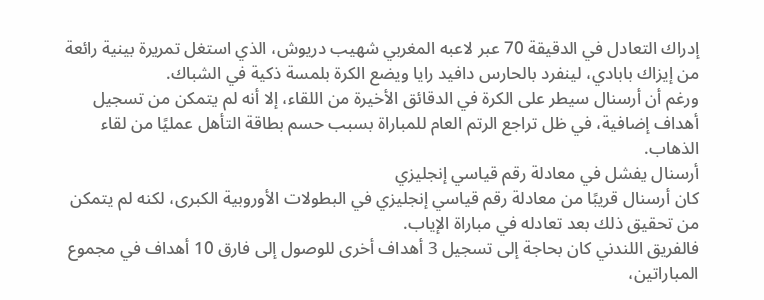إدراك التعادل في الدقيقة 70 عبر لاعبه المغربي شهيب دريوش، الذي استغل تمريرة بينية رائعة من إيزاك بابادي، لينفرد بالحارس دافيد رايا ويضع الكرة بلمسة ذكية في الشباك.
ورغم أن أرسنال سيطر على الكرة في الدقائق الأخيرة من اللقاء، إلا أنه لم يتمكن من تسجيل أهداف إضافية، في ظل تراجع الرتم العام للمباراة بسبب حسم بطاقة التأهل عمليًا من لقاء الذهاب.
أرسنال يفشل في معادلة رقم قياسي إنجليزي
كان أرسنال قريبًا من معادلة رقم قياسي إنجليزي في البطولات الأوروبية الكبرى، لكنه لم يتمكن من تحقيق ذلك بعد تعادله في مباراة الإياب.
فالفريق اللندني كان بحاجة إلى تسجيل 3 أهداف أخرى للوصول إلى فارق 10 أهداف في مجموع المباراتين،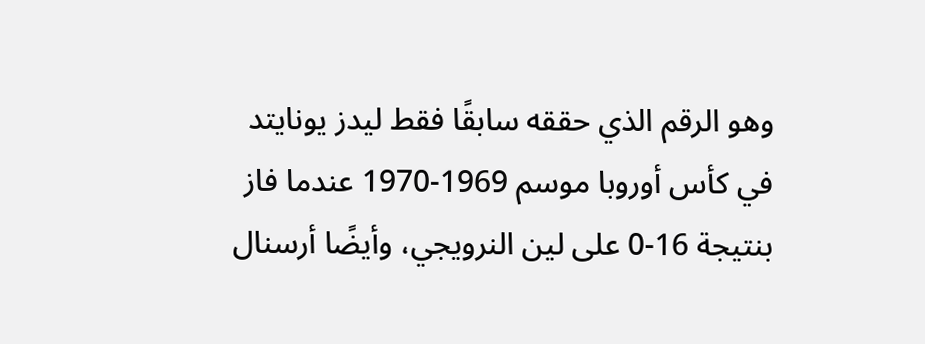وهو الرقم الذي حققه سابقًا فقط ليدز يونايتد في كأس أوروبا موسم 1969-1970 عندما فاز بنتيجة 16-0 على لين النرويجي، وأيضًا أرسنال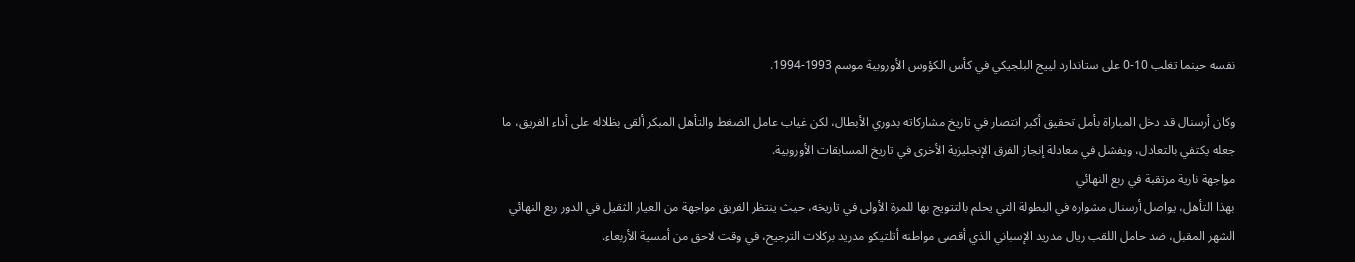نفسه حينما تغلب 10-0 على ستاندارد لييج البلجيكي في كأس الكؤوس الأوروبية موسم 1993-1994.

وكان أرسنال قد دخل المباراة بأمل تحقيق أكبر انتصار في تاريخ مشاركاته بدوري الأبطال، لكن غياب عامل الضغط والتأهل المبكر ألقى بظلاله على أداء الفريق، ما جعله يكتفي بالتعادل، ويفشل في معادلة إنجاز الفرق الإنجليزية الأخرى في تاريخ المسابقات الأوروبية.
مواجهة نارية مرتقبة في ربع النهائي
بهذا التأهل، يواصل أرسنال مشواره في البطولة التي يحلم بالتتويج بها للمرة الأولى في تاريخه، حيث ينتظر الفريق مواجهة من العيار الثقيل في الدور ربع النهائي الشهر المقبل، ضد حامل اللقب ريال مدريد الإسباني الذي أقصى مواطنه أتلتيكو مدريد بركلات الترجيح، في وقت لاحق من أمسية الأربعاء.